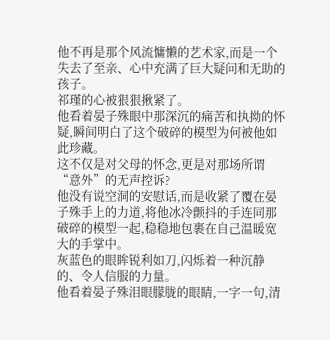他不再是那个风流慵懒的艺术家,而是一个失去了至亲、心中充满了巨大疑问和无助的孩子。
祁瑾的心被狠狠揪紧了。
他看着晏子殊眼中那深沉的痛苦和执拗的怀疑,瞬间明白了这个破碎的模型为何被他如此珍藏。
这不仅是对父母的怀念,更是对那场所谓“意外”的无声控诉?
他没有说空洞的安慰话,而是收紧了覆在晏子殊手上的力道,将他冰冷颤抖的手连同那破碎的模型一起,稳稳地包裹在自己温暖宽大的手掌中。
灰蓝色的眼眸锐利如刀,闪烁着一种沉静的、令人信服的力量。
他看着晏子殊泪眼朦胧的眼睛,一字一句,清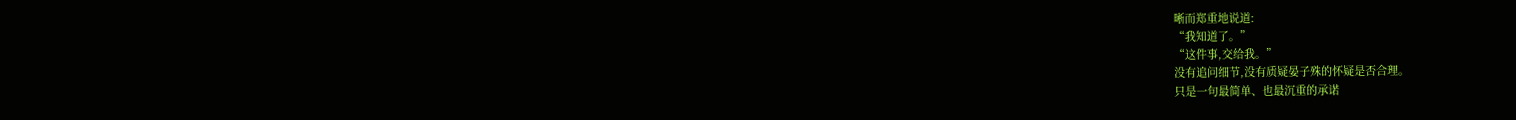晰而郑重地说道:
“我知道了。”
“这件事,交给我。”
没有追问细节,没有质疑晏子殊的怀疑是否合理。
只是一句最简单、也最沉重的承诺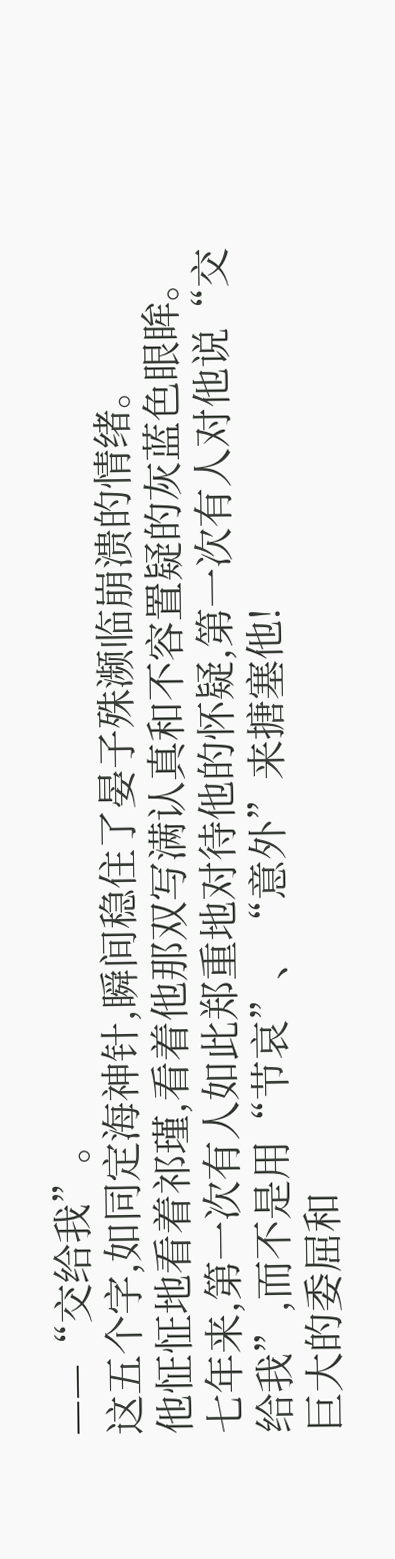——“交给我”。
这五个字,如同定海神针,瞬间稳住了晏子殊濒临崩溃的情绪。
他怔怔地看着祁瑾,看着他那双写满认真和不容置疑的灰蓝色眼眸。
七年来,第一次有人如此郑重地对待他的怀疑,第一次有人对他说“交给我”,而不是用“节哀”、“意外”来搪塞他!
巨大的委屈和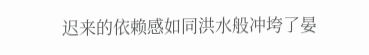迟来的依赖感如同洪水般冲垮了晏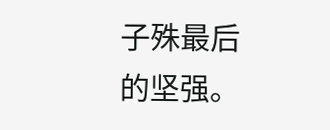子殊最后的坚强。